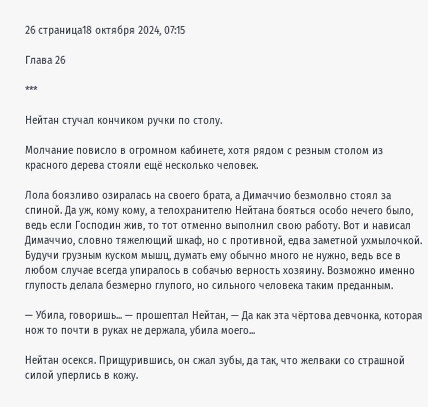26 страница18 октября 2024, 07:15

Глава 26

***

Нейтан стучал кончиком ручки по столу.

Молчание повисло в огромном кабинете, хотя рядом с резным столом из красного дерева стояли ещё несколько человек.

Лола боязливо озиралась на своего брата, а Димаччио безмолвно стоял за спиной. Да уж, кому кому, а телохранителю Нейтана бояться особо нечего было, ведь если Господин жив, то тот отменно выполнил свою работу. Вот и нависал Димаччио, словно тяжелющий шкаф, но с противной, едва заметной ухмылочкой. Будучи грузным куском мышц, думать ему обычно много не нужно, ведь все в любом случае всегда упиралось в собачью верность хозяину. Возможно именно глупость делала безмерно глупого, но сильного человека таким преданным.

— Убила, говоришь... — прошептал Нейтан, — Да как эта чёртова девчонка, которая нож то почти в руках не держала, убила моего...

Нейтан осекся. Прищурившись, он сжал зубы, да так, что желваки со страшной силой уперлись в кожу.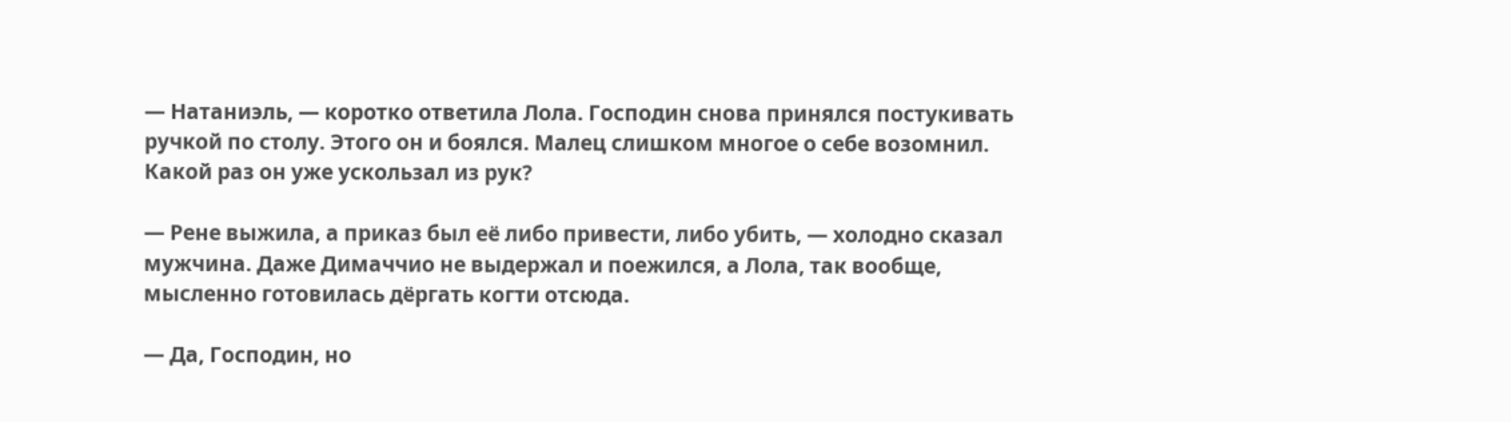— Натаниэль, — коротко ответила Лола. Господин снова принялся постукивать ручкой по столу. Этого он и боялся. Малец слишком многое о себе возомнил. Какой раз он уже ускользал из рук?

— Рене выжила, а приказ был её либо привести, либо убить, — холодно сказал мужчина. Даже Димаччио не выдержал и поежился, а Лола, так вообще, мысленно готовилась дёргать когти отсюда.

— Да, Господин, но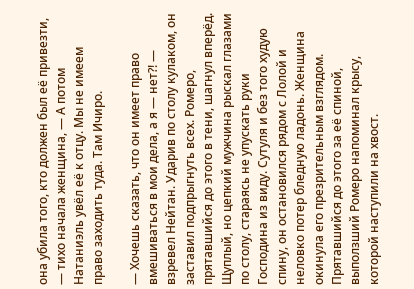она убила того, кто должен был её привезти, — тихо начала женщина, — А потом Натаниэль увёл её к отцу. Мы не имеем право заходить туда. Там Ичиро.

— Хочешь сказать, что он имеет право вмешиваться в мои дела, а я — нет?! — взревел Нейтан. Ударив по столу кулаком, он заставил подпрыгнуть всех. Ромеро, прятавшийся до этого в тени, шагнул вперёд. Щуплый, но цепкий мужчина рыскал глазами по столу, стараясь не упускать руки Господина из виду. Сутуля и без того худую спину, он остановился рядом с Лолой и неловко потер бледную ладонь. Женщина окинула его презрительным взглядом. Прятавшийся до этого за её спиной, выползший Ромеро напоминал крысу, которой наступили на хвост.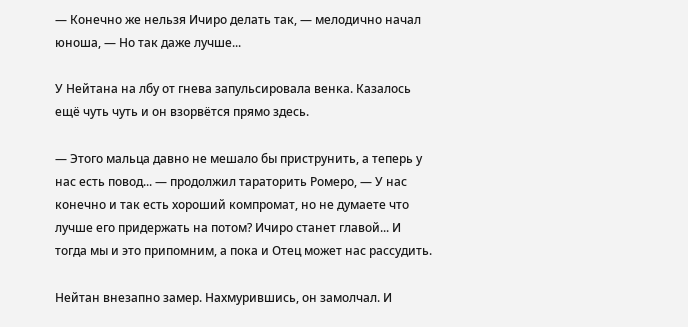— Конечно же нельзя Ичиро делать так, — мелодично начал юноша, — Но так даже лучше...

У Нейтана на лбу от гнева запульсировала венка. Казалось ещё чуть чуть и он взорвётся прямо здесь.

— Этого мальца давно не мешало бы приструнить, а теперь у нас есть повод... — продолжил тараторить Ромеро, — У нас конечно и так есть хороший компромат, но не думаете что лучше его придержать на потом? Ичиро станет главой... И тогда мы и это припомним, а пока и Отец может нас рассудить.

Нейтан внезапно замер. Нахмурившись, он замолчал. И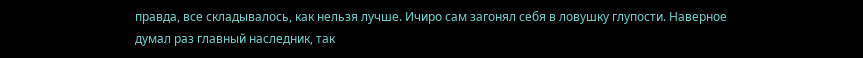правда, все складывалось, как нельзя лучше. Ичиро сам загонял себя в ловушку глупости. Наверное думал раз главный наследник, так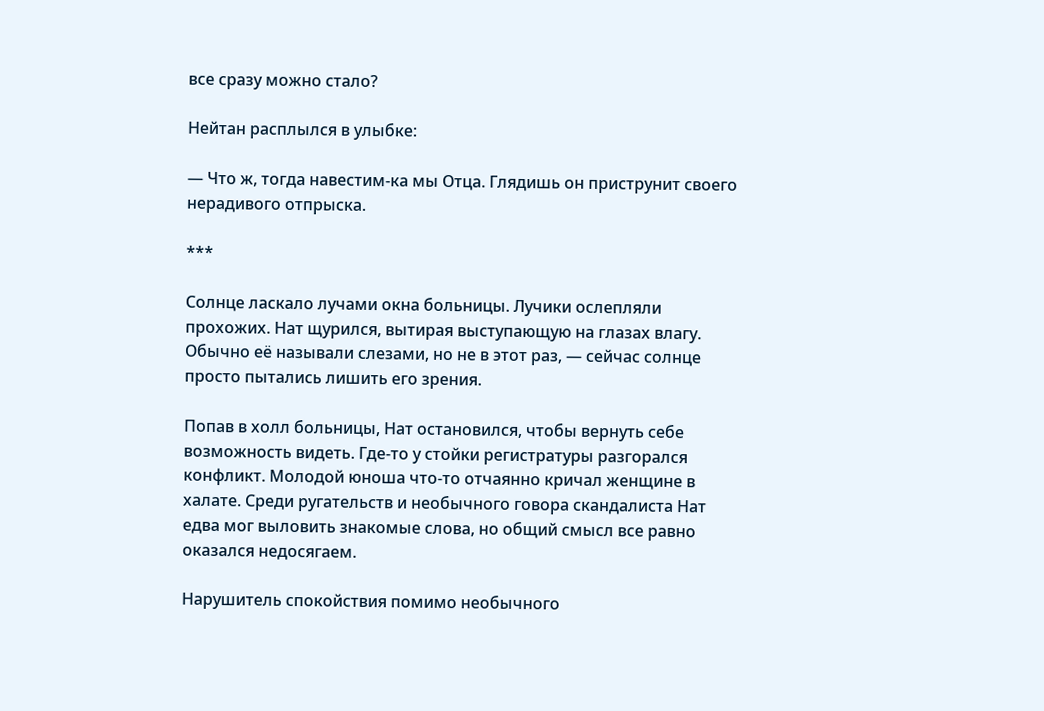все сразу можно стало?

Нейтан расплылся в улыбке:

— Что ж, тогда навестим-ка мы Отца. Глядишь он приструнит своего нерадивого отпрыска.

***

Солнце ласкало лучами окна больницы. Лучики ослепляли прохожих. Нат щурился, вытирая выступающую на глазах влагу. Обычно её называли слезами, но не в этот раз, — сейчас солнце просто пытались лишить его зрения.

Попав в холл больницы, Нат остановился, чтобы вернуть себе возможность видеть. Где-то у стойки регистратуры разгорался конфликт. Молодой юноша что-то отчаянно кричал женщине в халате. Среди ругательств и необычного говора скандалиста Нат едва мог выловить знакомые слова, но общий смысл все равно оказался недосягаем.

Нарушитель спокойствия помимо необычного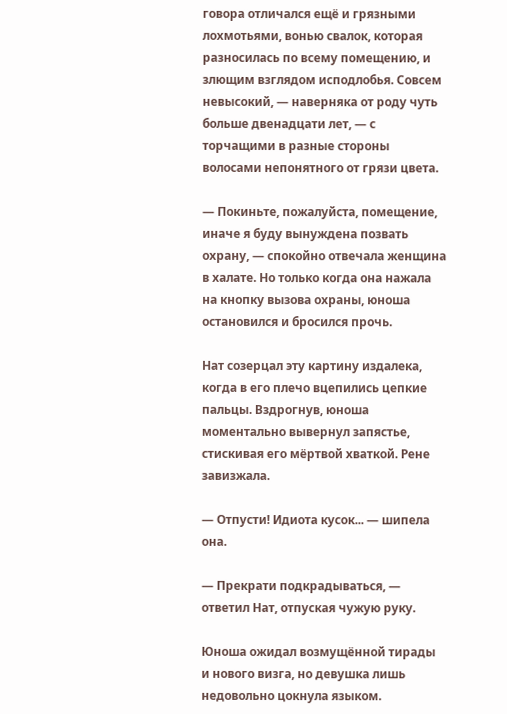говора отличался ещё и грязными лохмотьями, вонью свалок, которая разносилась по всему помещению, и злющим взглядом исподлобья. Совсем невысокий, — наверняка от роду чуть больше двенадцати лет, — с торчащими в разные стороны волосами непонятного от грязи цвета.

— Покиньте, пожалуйста, помещение, иначе я буду вынуждена позвать охрану, — спокойно отвечала женщина в халате. Но только когда она нажала на кнопку вызова охраны, юноша остановился и бросился прочь.

Нат созерцал эту картину издалека, когда в его плечо вцепились цепкие пальцы. Вздрогнув, юноша моментально вывернул запястье, стискивая его мёртвой хваткой. Рене завизжала.

— Отпусти! Идиота кусок... — шипела она.

— Прекрати подкрадываться, — ответил Нат, отпуская чужую руку.

Юноша ожидал возмущённой тирады и нового визга, но девушка лишь недовольно цокнула языком.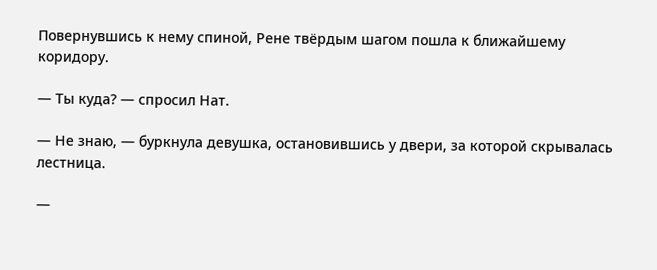Повернувшись к нему спиной, Рене твёрдым шагом пошла к ближайшему коридору.

— Ты куда? — спросил Нат.

— Не знаю, — буркнула девушка, остановившись у двери, за которой скрывалась лестница.

—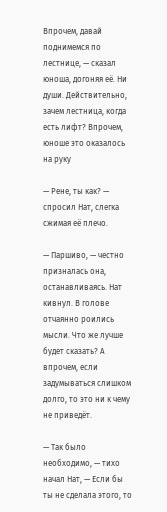Впрочем, давай поднимемся по лестнице, — сказал юноша, догоняя её. Ни души. Действительно, зачем лестница, когда есть лифт? Впрочем, юноше это оказалось на руку

— Рене, ты как? — спросил Нат, слегка сжимая её плечо.

— Паршиво, — честно призналась она, останавливаясь. Нат кивнул. В голове отчаянно роились мысли. Что же лучше будет сказать? А впрочем, если задумываться слишком долго, то это ни к чему не приведёт.

— Так было необходимо, — тихо начал Нат, — Если бы ты не сделала этого, то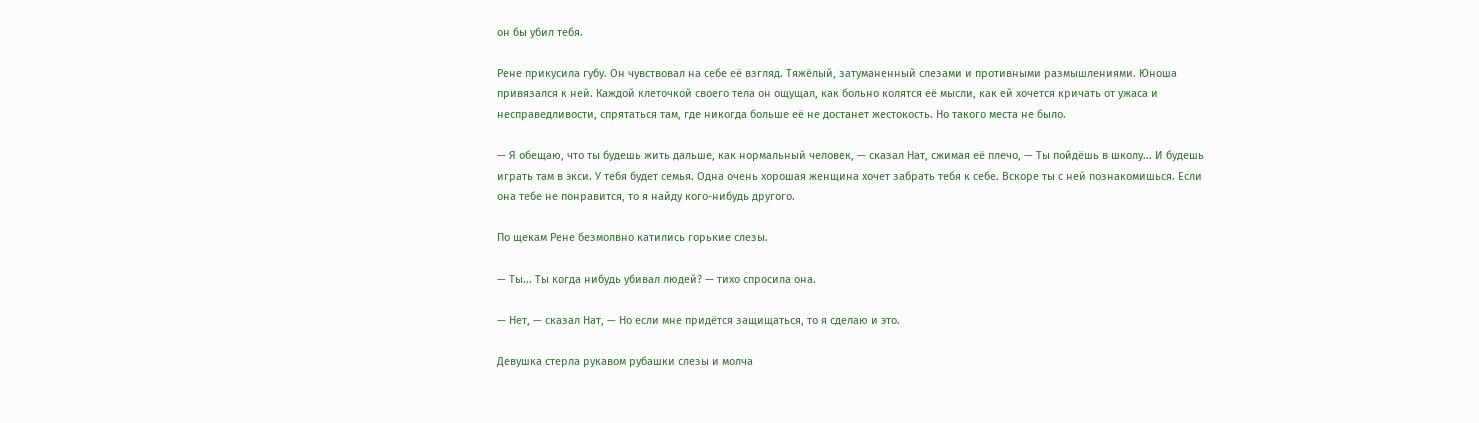он бы убил тебя.

Рене прикусила губу. Он чувствовал на себе её взгляд. Тяжёлый, затуманенный слезами и противными размышлениями. Юноша привязался к ней. Каждой клеточкой своего тела он ощущал, как больно колятся её мысли, как ей хочется кричать от ужаса и несправедливости, спрятаться там, где никогда больше её не достанет жестокость. Но такого места не было.

— Я обещаю, что ты будешь жить дальше, как нормальный человек, — сказал Нат, сжимая её плечо, — Ты пойдёшь в школу... И будешь играть там в экси. У тебя будет семья. Одна очень хорошая женщина хочет забрать тебя к себе. Вскоре ты с ней познакомишься. Если она тебе не понравится, то я найду кого-нибудь другого.

По щекам Рене безмолвно катились горькие слезы.

— Ты... Ты когда нибудь убивал людей? — тихо спросила она.

— Нет, — сказал Нат, — Но если мне придётся защищаться, то я сделаю и это.

Девушка стерла рукавом рубашки слезы и молча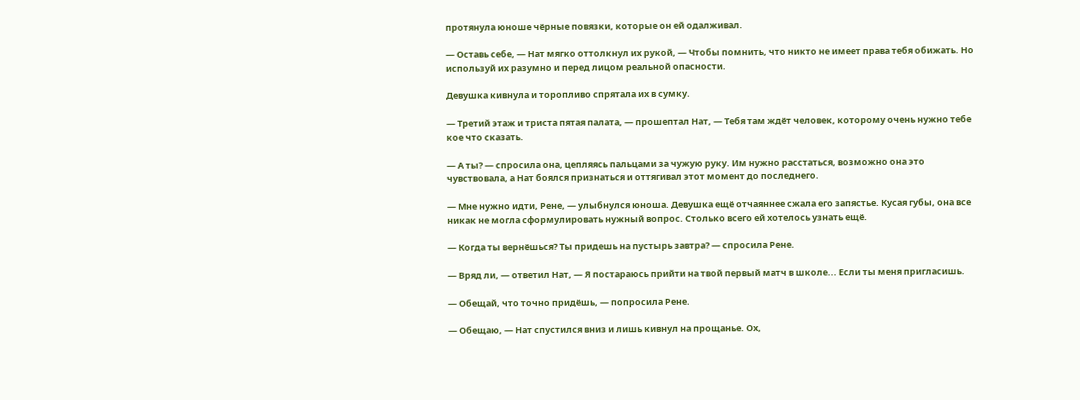протянула юноше чёрные повязки, которые он ей одалживал.

— Оставь себе, — Нат мягко оттолкнул их рукой, — Чтобы помнить, что никто не имеет права тебя обижать. Но используй их разумно и перед лицом реальной опасности.

Девушка кивнула и торопливо спрятала их в сумку.

— Третий этаж и триста пятая палата, — прошептал Нат, — Тебя там ждёт человек, которому очень нужно тебе кое что сказать.

— А ты? — спросила она, цепляясь пальцами за чужую руку. Им нужно расстаться, возможно она это чувствовала, а Нат боялся признаться и оттягивал этот момент до последнего.

— Мне нужно идти, Рене, — улыбнулся юноша. Девушка ещё отчаяннее сжала его запястье. Кусая губы, она все никак не могла сформулировать нужный вопрос. Столько всего ей хотелось узнать ещё.

— Когда ты вернёшься? Ты придешь на пустырь завтра? — спросила Рене.

— Вряд ли, — ответил Нат, — Я постараюсь прийти на твой первый матч в школе... Если ты меня пригласишь.

— Обещай, что точно придёшь, — попросила Рене.

— Обещаю, — Нат спустился вниз и лишь кивнул на прощанье. Ох,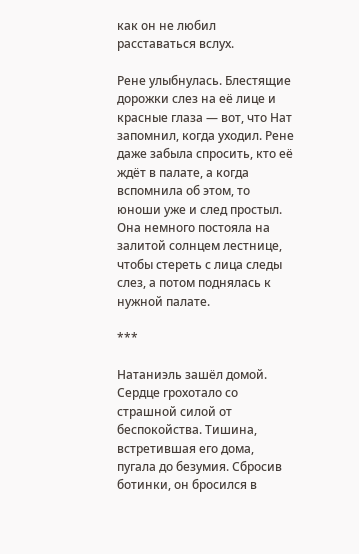как он не любил расставаться вслух.

Рене улыбнулась. Блестящие дорожки слез на её лице и красные глаза — вот, что Нат запомнил, когда уходил. Рене даже забыла спросить, кто её ждёт в палате, а когда вспомнила об этом, то юноши уже и след простыл. Она немного постояла на залитой солнцем лестнице, чтобы стереть с лица следы слез, а потом поднялась к нужной палате.

***

Натаниэль зашёл домой. Сердце грохотало со страшной силой от беспокойства. Тишина, встретившая его дома, пугала до безумия. Сбросив ботинки, он бросился в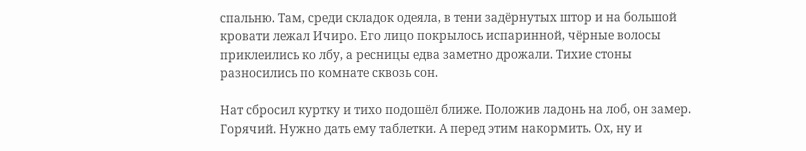спальню. Там, среди складок одеяла, в тени задёрнутых штор и на большой кровати лежал Ичиро. Его лицо покрылось испаринной, чёрные волосы приклеились ко лбу, а ресницы едва заметно дрожали. Тихие стоны разносились по комнате сквозь сон.

Нат сбросил куртку и тихо подошёл ближе. Положив ладонь на лоб, он замер. Горячий. Нужно дать ему таблетки. А перед этим накормить. Ох, ну и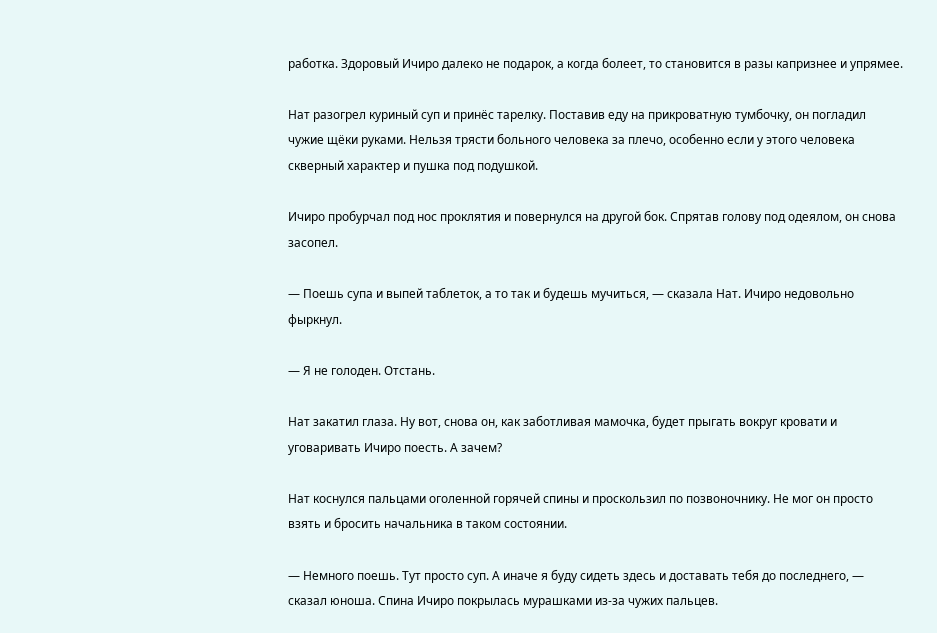работка. Здоровый Ичиро далеко не подарок, а когда болеет, то становится в разы капризнее и упрямее.

Нат разогрел куриный суп и принёс тарелку. Поставив еду на прикроватную тумбочку, он погладил чужие щёки руками. Нельзя трясти больного человека за плечо, особенно если у этого человека скверный характер и пушка под подушкой.

Ичиро пробурчал под нос проклятия и повернулся на другой бок. Спрятав голову под одеялом, он снова засопел.

— Поешь супа и выпей таблеток, а то так и будешь мучиться, — сказала Нат. Ичиро недовольно фыркнул.

— Я не голоден. Отстань.

Нат закатил глаза. Ну вот, снова он, как заботливая мамочка, будет прыгать вокруг кровати и уговаривать Ичиро поесть. А зачем?

Нат коснулся пальцами оголенной горячей спины и проскользил по позвоночнику. Не мог он просто взять и бросить начальника в таком состоянии.

— Немного поешь. Тут просто суп. А иначе я буду сидеть здесь и доставать тебя до последнего, — сказал юноша. Спина Ичиро покрылась мурашками из-за чужих пальцев.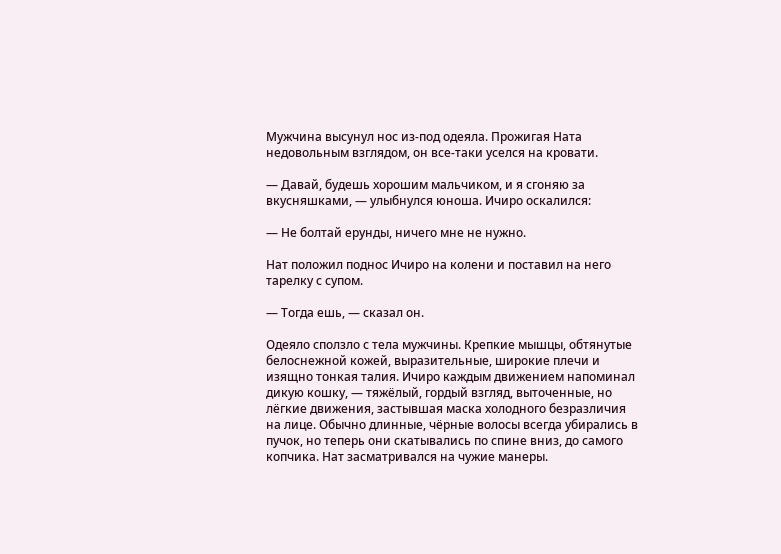Мужчина высунул нос из-под одеяла. Прожигая Ната недовольным взглядом, он все-таки уселся на кровати.

— Давай, будешь хорошим мальчиком, и я сгоняю за вкусняшками, — улыбнулся юноша. Ичиро оскалился:

— Не болтай ерунды, ничего мне не нужно.

Нат положил поднос Ичиро на колени и поставил на него тарелку с супом.

— Тогда ешь, — сказал он.

Одеяло сползло с тела мужчины. Крепкие мышцы, обтянутые белоснежной кожей, выразительные, широкие плечи и изящно тонкая талия. Ичиро каждым движением напоминал дикую кошку, — тяжёлый, гордый взгляд, выточенные, но лёгкие движения, застывшая маска холодного безразличия на лице. Обычно длинные, чёрные волосы всегда убирались в пучок, но теперь они скатывались по спине вниз, до самого копчика. Нат засматривался на чужие манеры.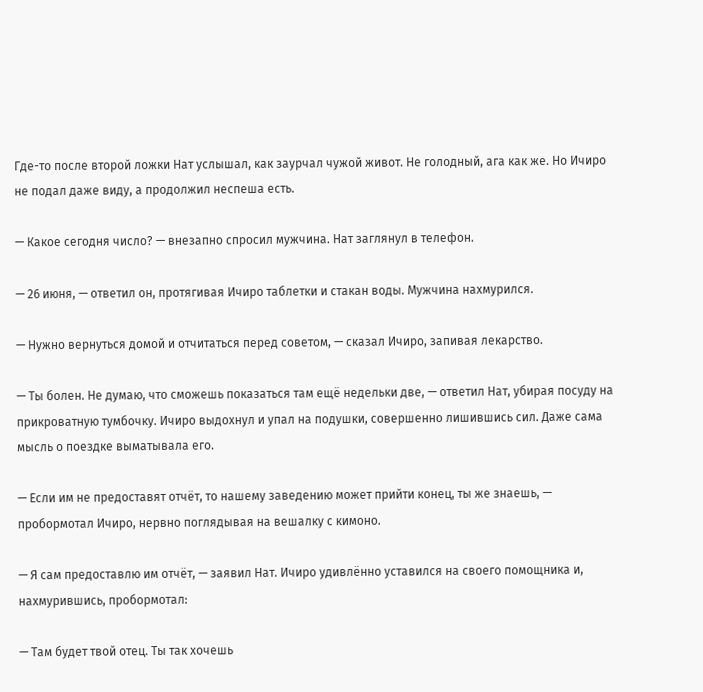Где-то после второй ложки Нат услышал, как заурчал чужой живот. Не голодный, ага как же. Но Ичиро не подал даже виду, а продолжил неспеша есть.

— Какое сегодня число? — внезапно спросил мужчина. Нат заглянул в телефон.

— 26 июня, — ответил он, протягивая Ичиро таблетки и стакан воды. Мужчина нахмурился.

— Нужно вернуться домой и отчитаться перед советом, — сказал Ичиро, запивая лекарство.

— Ты болен. Не думаю, что сможешь показаться там ещё недельки две, — ответил Нат, убирая посуду на прикроватную тумбочку. Ичиро выдохнул и упал на подушки, совершенно лишившись сил. Даже сама мысль о поездке выматывала его.

— Если им не предоставят отчёт, то нашему заведению может прийти конец, ты же знаешь, — пробормотал Ичиро, нервно поглядывая на вешалку с кимоно.

— Я сам предоставлю им отчёт, — заявил Нат. Ичиро удивлённо уставился на своего помощника и, нахмурившись, пробормотал:

— Там будет твой отец. Ты так хочешь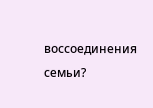воссоединения семьи?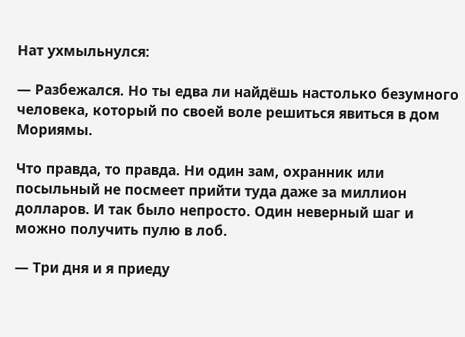Нат ухмыльнулся:

— Разбежался. Но ты едва ли найдёшь настолько безумного человека, который по своей воле решиться явиться в дом Мориямы.

Что правда, то правда. Ни один зам, охранник или посыльный не посмеет прийти туда даже за миллион долларов. И так было непросто. Один неверный шаг и можно получить пулю в лоб.

— Три дня и я приеду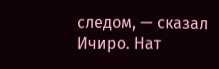следом, — сказал Ичиро. Нат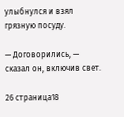улыбнулся и взял грязную посуду.

— Договорились, — сказал он, включив свет.

26 страница18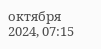октября 2024, 07:15